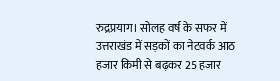रुद्रप्रयाग। सोलह वर्ष के सफर में उत्तराखंड में सड़कों का नेटवर्क आठ हजार किमी से बढ़कर 25 हजार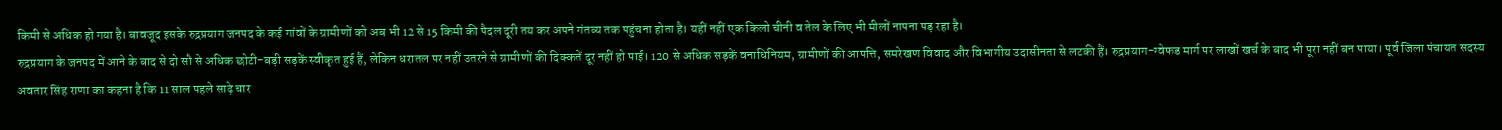किमी से अधिक हो गया है। बावजूद इसके रुद्रप्रयाग जनपद के कई गांवों के ग्रामीणों को अब भी 12 से 15 किमी की पैदल दूरी तय कर अपने गंतव्य तक पहुंचना होता है। यहीं नहीं एक किलो चीनी व तेल के लिए भी मीलों नापना पड़ रहा है।
रुद्रप्रयाग के जनपद में आने के बाद से दो सौ से अधिक छोटी-बड़ी सड़कें स्वीकृत हुई हैं, लेकिन धरातल पर नहीं उतरने से ग्रामीणों की दिक्कतें दूर नहीं हो पाई। 120 से अधिक सड़कें वनाधिनियम, ग्रामीणों की आपत्ति, समरेखण विवाद और विभागीय उदासीनता से लटकी हैं। रुद्रप्रयाग-ग्वेफड मार्ग पर लाखों खर्च के बाद भी पूरा नहीं बन पाया। पूर्व जिला पंचायत सदस्य अवतार सिंह राणा का कहना है कि 11 साल पहले साढ़े चार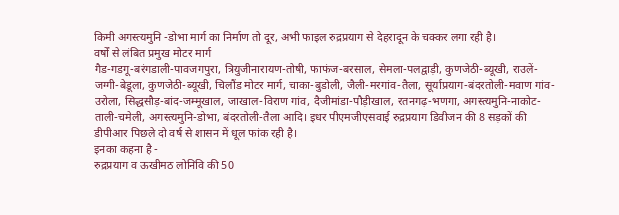किमी अगस्त्यमुनि -डोभा मार्ग का निर्माण तो दूर, अभी फाइल रुद्रप्रयाग से देहरादून के चक्कर लगा रही है।
वर्षों से लंबित प्रमुख मोटर मार्ग
गैड-गडगू-बरंगडाली-पावजगपुरा, त्रियुजीनारायण-तोषी, फाफंज-बरसाल, सेमला-पलद्वाड़ी, कुणजेठी-ब्यूखी, राउलें-जग्गी-बेडूला, कुणजेठी-ब्यूखी, चिलौंड मोटर मार्ग, चाका-बुडोली, जैली-मरगांव-तैला, सूर्याप्रयाग-बंदरतोली-मवाण गांव-उरोला, सिद्धसौड़-बांद-जम्मूखाल, जाखाल-विराण गांव, दैजीमांडा-पौड़ीखाल, रतनगढ़-भणगा, अगस्त्यमुनि-नाकोट-ताली-चमेली, अगस्त्यमुनि-डोभा, बंदरतोली-तैला आदि। इधर पीएमजीएसवाई रुद्रप्रयाग डिवीजन की 8 सड़कों की डीपीआर पिछले दो वर्ष से शासन में धूल फांक रही है।
इनका कहना है -
रुद्रप्रयाग व ऊखीमठ लोनिवि की 50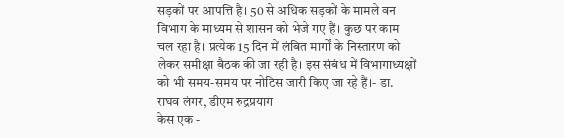सड़कों पर आपत्ति है। 50 से अधिक सड़कों के मामले वन विभाग के माध्यम से शासन को भेजे गए हैं। कुछ पर काम चल रहा है। प्रत्येक 15 दिन में लंबित मार्गों के निस्तारण को लेकर समीक्षा बैठक की जा रही है। इस संबंध में विभागाध्यक्षों को भी समय-समय पर नोटिस जारी किए जा रहे हैं।- डा. राघव लंगर, डीएम रुद्रप्रयाग
केस एक -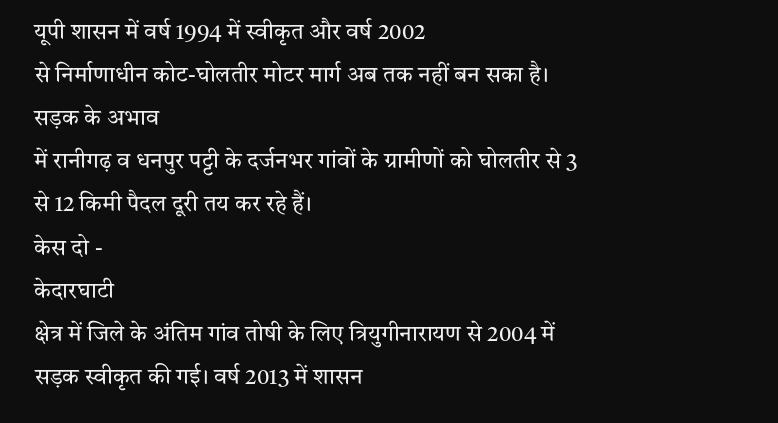यूपी शासन में वर्ष 1994 में स्वीकृत और वर्ष 2002
से निर्माणाधीन कोट-घोलतीर मोटर मार्ग अब तक नहीं बन सका है। सड़क के अभाव
में रानीगढ़ व धनपुर पट्टी के दर्जनभर गांवों के ग्रामीणों को घोलतीर से 3
से 12 किमी पैदल दूरी तय कर रहे हैं।
केस दो -
केदारघाटी
क्षेत्र में जिले के अंतिम गांव तोषी के लिए त्रियुगीनारायण से 2004 में
सड़क स्वीकृत की गई। वर्ष 2013 में शासन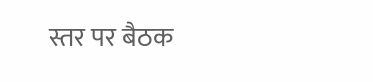स्तर पर बैठक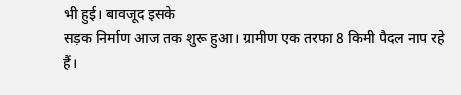भी हुई। बावजूद इसके
सड़क निर्माण आज तक शुरू हुआ। ग्रामीण एक तरफा 8 किमी पैदल नाप रहे
हैं।